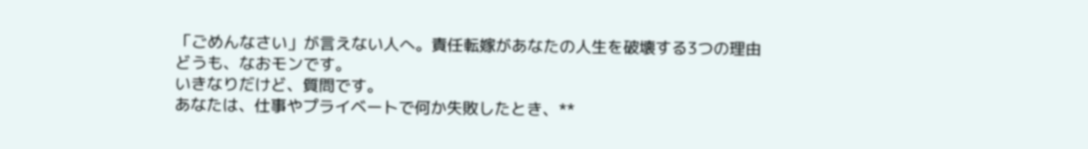「ごめんなさい」が言えない人へ。責任転嫁があなたの人生を破壊する3つの理由
どうも、なおモンです。
いきなりだけど、質問です。
あなたは、仕事やプライベートで何か失敗したとき、**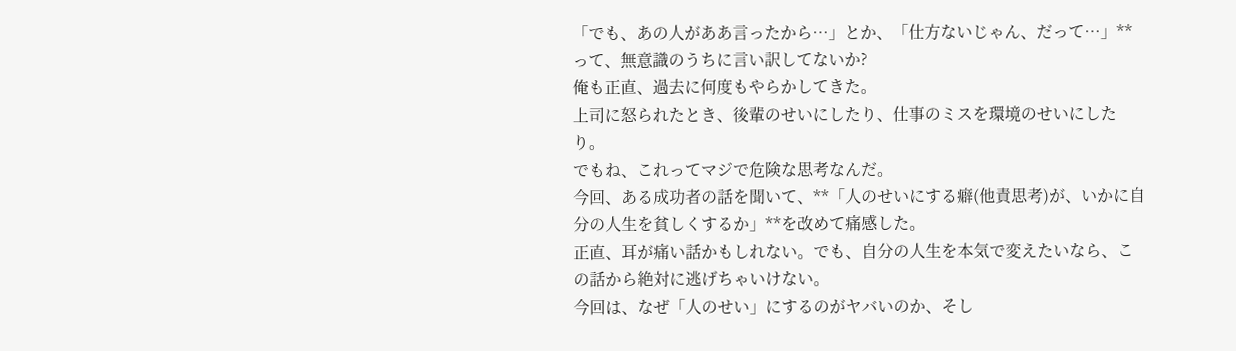「でも、あの人がああ言ったから…」とか、「仕方ないじゃん、だって…」**って、無意識のうちに言い訳してないか?
俺も正直、過去に何度もやらかしてきた。
上司に怒られたとき、後輩のせいにしたり、仕事のミスを環境のせいにしたり。
でもね、これってマジで危険な思考なんだ。
今回、ある成功者の話を聞いて、**「人のせいにする癖(他責思考)が、いかに自分の人生を貧しくするか」**を改めて痛感した。
正直、耳が痛い話かもしれない。でも、自分の人生を本気で変えたいなら、この話から絶対に逃げちゃいけない。
今回は、なぜ「人のせい」にするのがヤバいのか、そし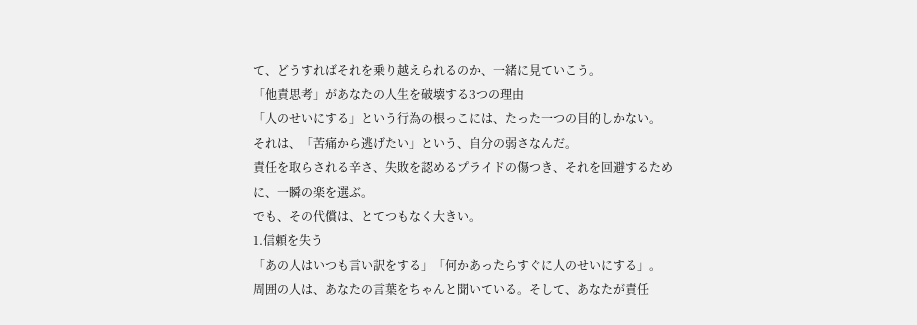て、どうすればそれを乗り越えられるのか、一緒に見ていこう。
「他責思考」があなたの人生を破壊する3つの理由
「人のせいにする」という行為の根っこには、たった一つの目的しかない。
それは、「苦痛から逃げたい」という、自分の弱さなんだ。
責任を取らされる辛さ、失敗を認めるプライドの傷つき、それを回避するために、一瞬の楽を選ぶ。
でも、その代償は、とてつもなく大きい。
1.信頼を失う
「あの人はいつも言い訳をする」「何かあったらすぐに人のせいにする」。
周囲の人は、あなたの言葉をちゃんと聞いている。そして、あなたが責任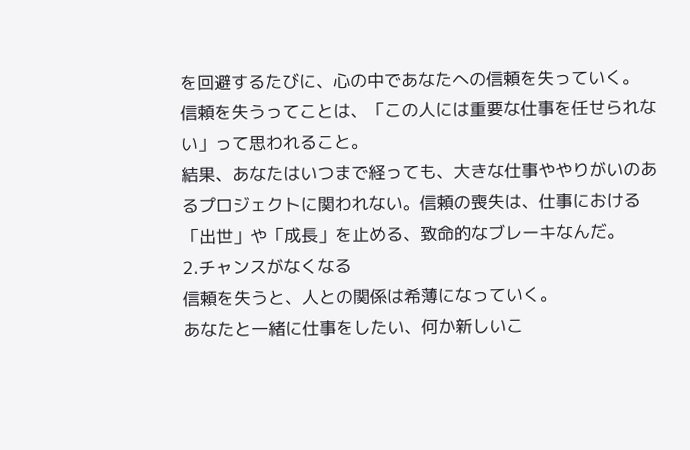を回避するたびに、心の中であなたへの信頼を失っていく。
信頼を失うってことは、「この人には重要な仕事を任せられない」って思われること。
結果、あなたはいつまで経っても、大きな仕事ややりがいのあるプロジェクトに関われない。信頼の喪失は、仕事における「出世」や「成長」を止める、致命的なブレーキなんだ。
2.チャンスがなくなる
信頼を失うと、人との関係は希薄になっていく。
あなたと一緒に仕事をしたい、何か新しいこ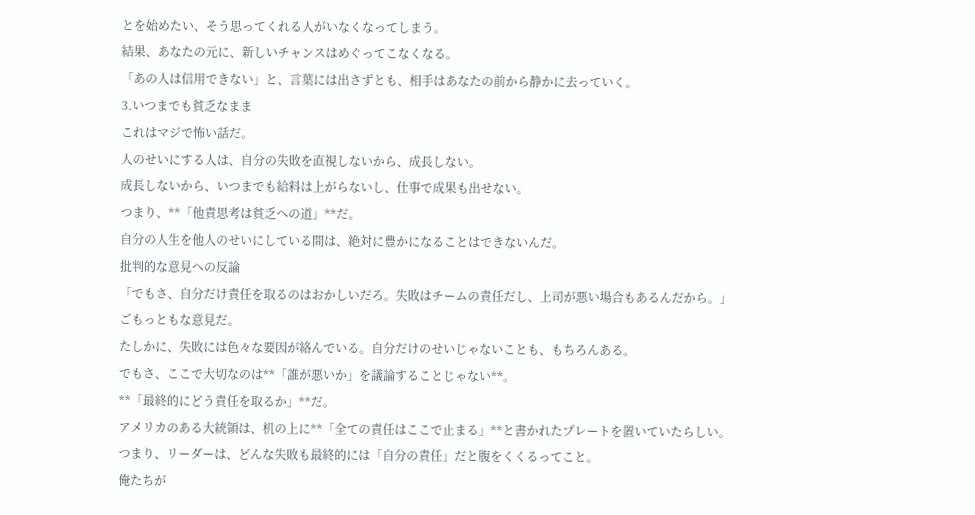とを始めたい、そう思ってくれる人がいなくなってしまう。
結果、あなたの元に、新しいチャンスはめぐってこなくなる。
「あの人は信用できない」と、言葉には出さずとも、相手はあなたの前から静かに去っていく。
3.いつまでも貧乏なまま
これはマジで怖い話だ。
人のせいにする人は、自分の失敗を直視しないから、成長しない。
成長しないから、いつまでも給料は上がらないし、仕事で成果も出せない。
つまり、**「他責思考は貧乏への道」**だ。
自分の人生を他人のせいにしている間は、絶対に豊かになることはできないんだ。
批判的な意見への反論
「でもさ、自分だけ責任を取るのはおかしいだろ。失敗はチームの責任だし、上司が悪い場合もあるんだから。」
ごもっともな意見だ。
たしかに、失敗には色々な要因が絡んでいる。自分だけのせいじゃないことも、もちろんある。
でもさ、ここで大切なのは**「誰が悪いか」を議論することじゃない**。
**「最終的にどう責任を取るか」**だ。
アメリカのある大統領は、机の上に**「全ての責任はここで止まる」**と書かれたプレートを置いていたらしい。
つまり、リーダーは、どんな失敗も最終的には「自分の責任」だと腹をくくるってこと。
俺たちが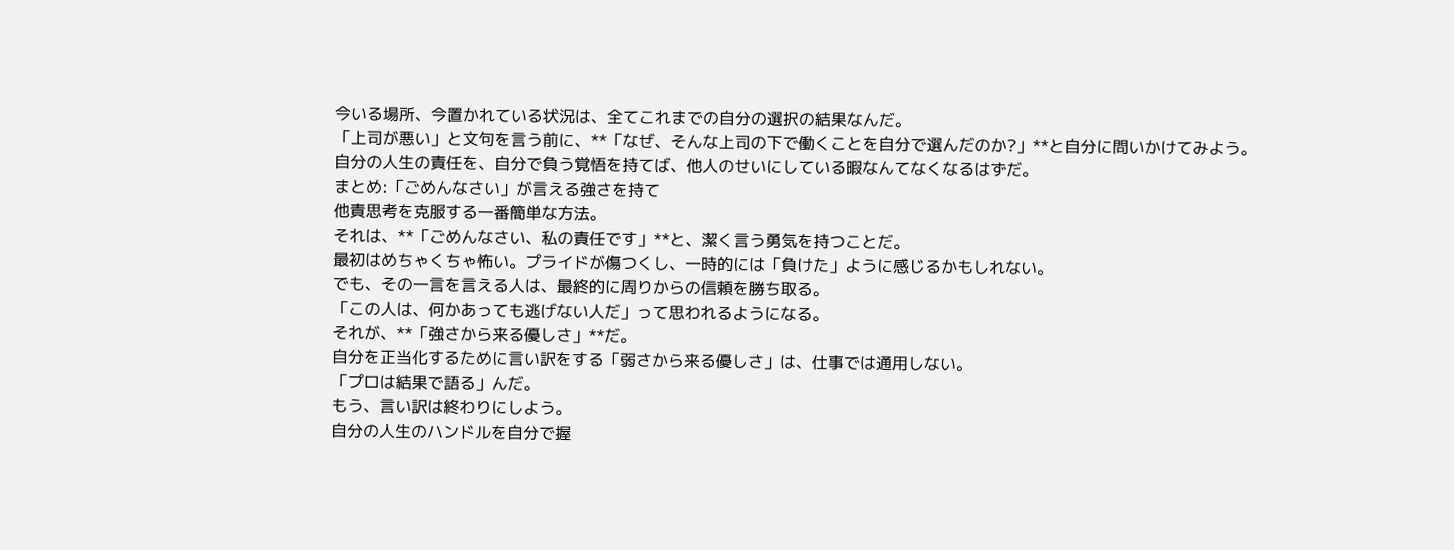今いる場所、今置かれている状況は、全てこれまでの自分の選択の結果なんだ。
「上司が悪い」と文句を言う前に、**「なぜ、そんな上司の下で働くことを自分で選んだのか?」**と自分に問いかけてみよう。
自分の人生の責任を、自分で負う覚悟を持てば、他人のせいにしている暇なんてなくなるはずだ。
まとめ:「ごめんなさい」が言える強さを持て
他責思考を克服する一番簡単な方法。
それは、**「ごめんなさい、私の責任です」**と、潔く言う勇気を持つことだ。
最初はめちゃくちゃ怖い。プライドが傷つくし、一時的には「負けた」ように感じるかもしれない。
でも、その一言を言える人は、最終的に周りからの信頼を勝ち取る。
「この人は、何かあっても逃げない人だ」って思われるようになる。
それが、**「強さから来る優しさ」**だ。
自分を正当化するために言い訳をする「弱さから来る優しさ」は、仕事では通用しない。
「プロは結果で語る」んだ。
もう、言い訳は終わりにしよう。
自分の人生のハンドルを自分で握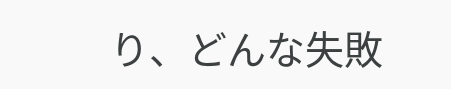り、どんな失敗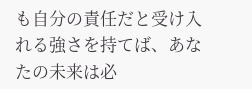も自分の責任だと受け入れる強さを持てば、あなたの未来は必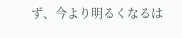ず、今より明るくなるは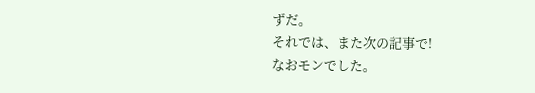ずだ。
それでは、また次の記事で!
なおモンでした。